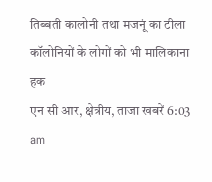तिब्बती कालोनी तथा मजनूं का टीला कॉलोनियों के लोगों को भी मालिकाना हक
एन सी आर, क्षेत्रीय, ताजा खबरें 6:03 am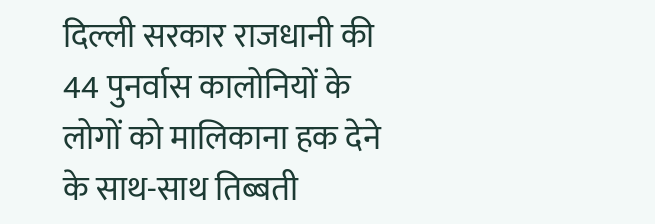दिल्ली सरकार राजधानी की 44 पुनर्वास कालोनियों के लोगों को मालिकाना हक देने के साथ-साथ तिब्बती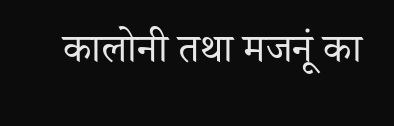कालोनी तथा मजनूं का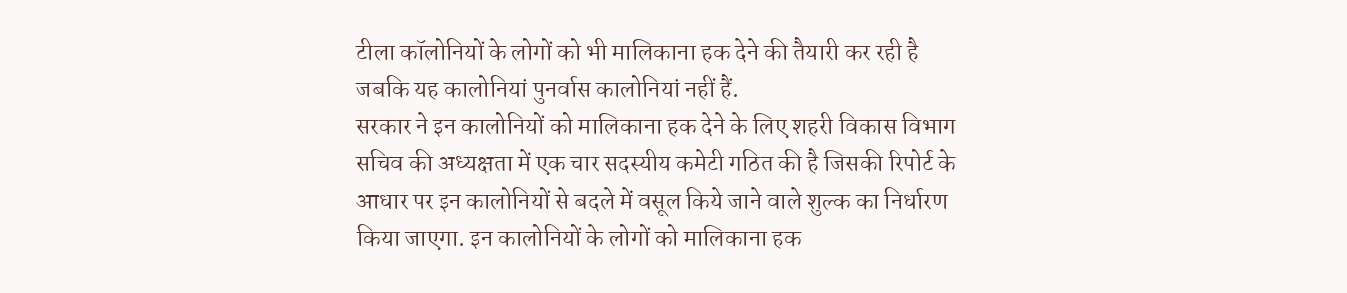टीला कॉलोनियों के लोगों को भी मालिकाना हक देने की तैयारी कर रही है जबकि यह कालोनियां पुनर्वास कालोनियां नहीं हैं.
सरकार ने इन कालोनियों को मालिकाना हक देने के लिए शहरी विकास विभाग सचिव की अध्यक्षता में एक चार सदस्यीय कमेटी गठित की है जिसकी रिपोर्ट के आधार पर इन कालोनियों से बदले में वसूल किये जाने वाले शुल्क का निर्धारण किया जाएगा. इन कालोनियों के लोगों को मालिकाना हक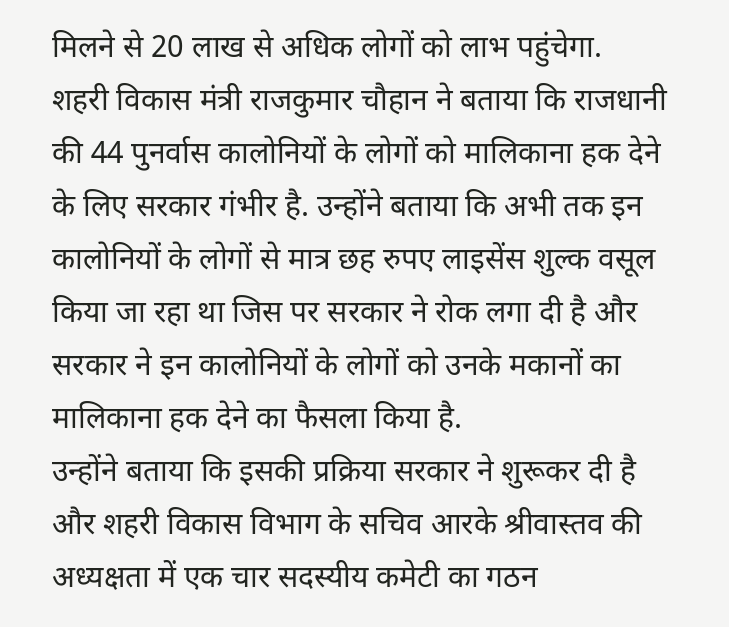मिलने से 20 लाख से अधिक लोगों को लाभ पहुंचेगा.
शहरी विकास मंत्री राजकुमार चौहान ने बताया कि राजधानी की 44 पुनर्वास कालोनियों के लोगों को मालिकाना हक देने के लिए सरकार गंभीर है. उन्होंने बताया कि अभी तक इन कालोनियों के लोगों से मात्र छह रुपए लाइसेंस शुल्क वसूल किया जा रहा था जिस पर सरकार ने रोक लगा दी है और सरकार ने इन कालोनियों के लोगों को उनके मकानों का मालिकाना हक देने का फैसला किया है.
उन्होंने बताया कि इसकी प्रक्रिया सरकार ने शुरूकर दी है और शहरी विकास विभाग के सचिव आरके श्रीवास्तव की अध्यक्षता में एक चार सदस्यीय कमेटी का गठन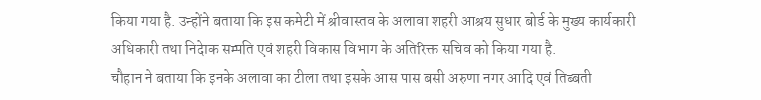किया गया है. उन्होंने बताया कि इस कमेटी में श्रीवास्तव के अलावा शहरी आश्रय सुधार बोर्ड के मुख्य कार्यकारी अधिकारी तथा निदेाक सम्पति एवं शहरी विकास विभाग के अतिरिक्त सचिव को किया गया है.
चौहान ने बताया कि इनके अलावा का टीला तथा इसके आस पास बसी अरुणा नगर आदि एवं तिब्बती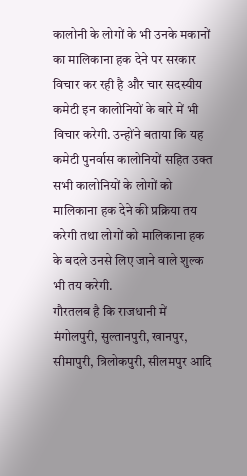कालोनी के लोगों के भी उनके मकानों का मालिकाना हक देने पर सरकार विचार कर रही है और चार सदस्यीय कमेटी इन कालोनियों के बारे में भी विचार करेगी. उन्होंने बताया कि यह कमेटी पुनर्वास कालोनियों सहित उक्त सभी कालोनियों के लोगों को मालिकाना हक देने की प्रक्रिया तय करेगी तथा लोगों को मालिकाना हक के बदले उनसे लिए जाने वाले शुल्क भी तय करेगी.
गौरतलब है कि राजधानी में मंगोलपुरी, सुल्तानपुरी, खानपुर, सीमापुरी, त्रिलोकपुरी, सीलमपुर आदि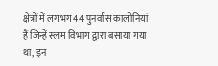क्षेत्रों में लगभग 44 पुनर्वास कालोनियां हैं जिन्हें स्लम विभाग द्वारा बसाया गया था, इन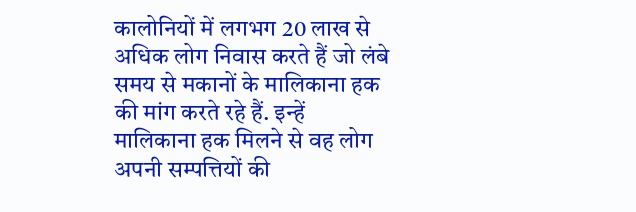कालोनियों में लगभग 20 लाख से अधिक लोग निवास करते हैं जो लंबे समय से मकानों के मालिकाना हक की मांग करते रहे हैं. इन्हें मालिकाना हक मिलने से वह लोग अपनी सम्पत्तियों की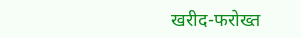खरीद-फरोख्त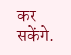कर सकेंगे.